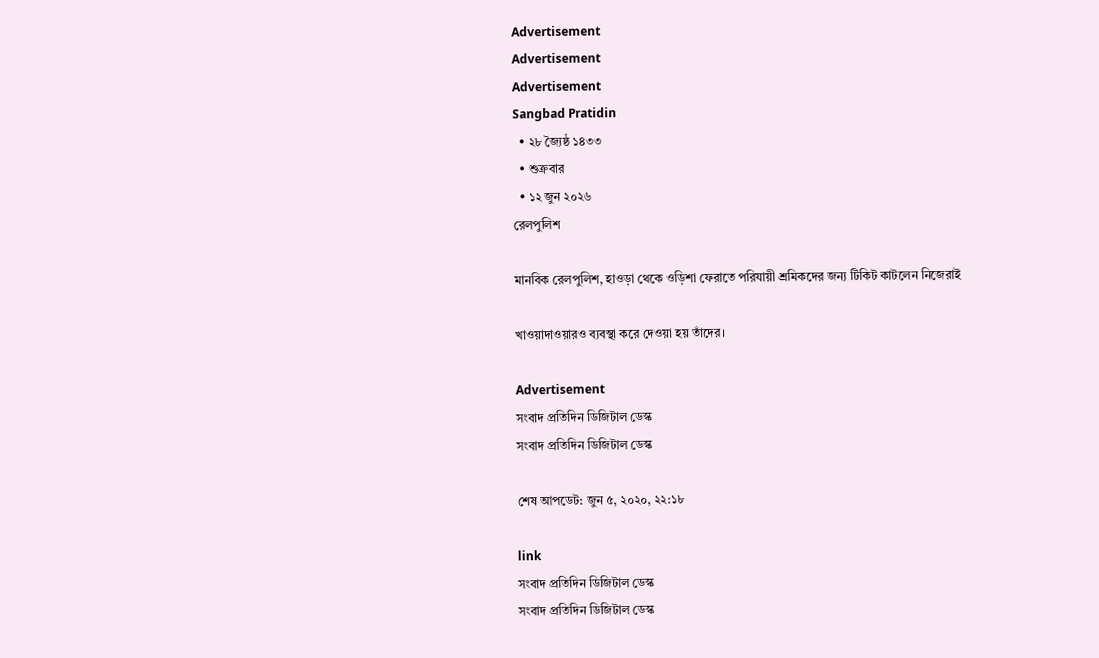Advertisement
Advertisement
Advertisement
Sangbad Pratidin
  • ২৮ জ্যৈষ্ঠ ১৪৩৩
  • শুক্রবার
  • ১২ জুন ২০২৬
রেলপুলিশ

মানবিক রেলপুলিশ, হাওড়া থেকে ওড়িশা ফেরাতে পরিযায়ী শ্রমিকদের জন্য টিকিট কাটলেন নিজেরাই

খাওয়াদাওয়ারও ব্যবস্থা করে দেওয়া হয় তাঁদের।

Advertisement
সংবাদ প্রতিদিন ডিজিটাল ডেস্ক
সংবাদ প্রতিদিন ডিজিটাল ডেস্ক

শেষ আপডেট: জুন ৫, ২০২০, ২২:১৮

link
সংবাদ প্রতিদিন ডিজিটাল ডেস্ক
সংবাদ প্রতিদিন ডিজিটাল ডেস্ক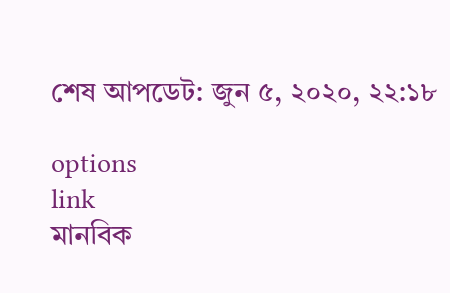শেষ আপডেট: জুন ৫, ২০২০, ২২:১৮

options
link
মানবিক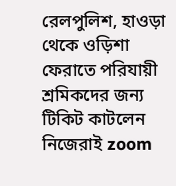রেলপুলিশ, হাওড়া থেকে ওড়িশা ফেরাতে পরিযায়ী শ্রমিকদের জন্য টিকিট কাটলেন নিজেরাই zoom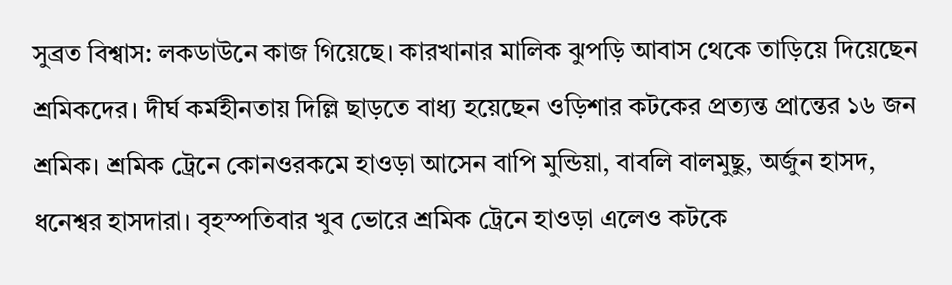সুব্রত বিশ্বাস: লকডাউনে কাজ গিয়েছে। কারখানার মালিক ঝুপড়ি আবাস থেকে তাড়িয়ে দিয়েছেন শ্রমিকদের। দীর্ঘ কর্মহীনতায় দিল্লি ছাড়তে বাধ্য হয়েছেন ওড়িশার কটকের প্রত্যন্ত প্রান্তের ১৬ জন শ্রমিক। শ্রমিক ট্রেনে কোনওরকমে হাওড়া আসেন বাপি মুন্ডিয়া, বাবলি বালমুছু, অর্জুন হাসদ, ধনেশ্বর হাসদারা। বৃহস্পতিবার খুব ভোরে শ্রমিক ট্রেনে হাওড়া এলেও কটকে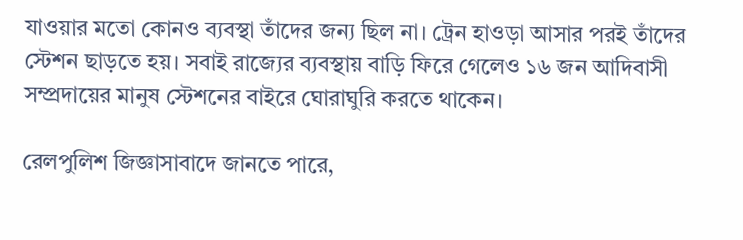যাওয়ার মতো কোনও ব্যবস্থা তাঁদের জন্য ছিল না। ট্রেন হাওড়া আসার পরই তাঁদের স্টেশন ছাড়তে হয়। সবাই রাজ্যের ব্যবস্থায় বাড়ি ফিরে গেলেও ১৬ জন আদিবাসী সম্প্রদায়ের মানুষ স্টেশনের বাইরে ঘোরাঘুরি করতে থাকেন।

রেলপুলিশ জিজ্ঞাসাবাদে জানতে পারে,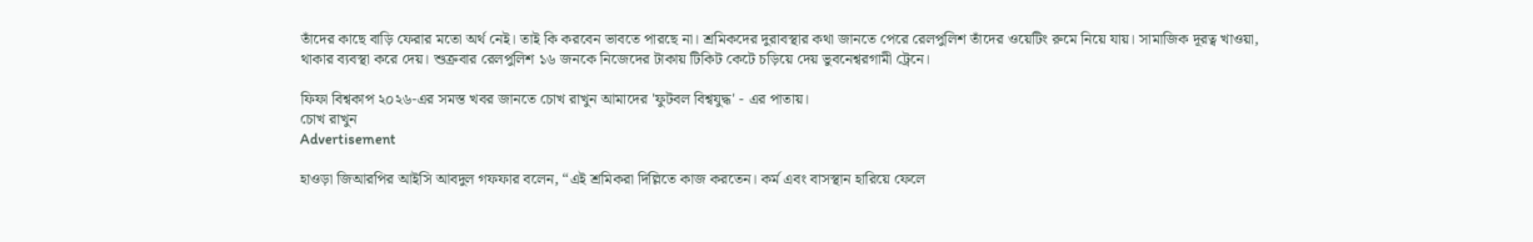তাঁদের কাছে বাড়ি ফেরার মতো অর্থ নেই। তাই কি করবেন ভাবতে পারছে না। শ্রমিকদের দুরাবস্থার কথা জানতে পেরে রেলপুলিশ তাঁদের ওয়েটিং রুমে নিয়ে যায়। সামাজিক দূরত্ব খাওয়া, থাকার ব্যবস্থা করে দেয়। শুক্রবার রেলপুলিশ ১৬ জনকে নিজেদের টাকায় টিকিট কেটে চড়িয়ে দেয় ভুবনেশ্বরগামী ট্রেনে।

ফিফা বিশ্বকাপ ২০২৬-এর সমস্ত খবর জানতে চোখ রাখুন আমাদের 'ফুটবল বিশ্বযুদ্ধ' - এর পাতায়।
চোখ রাখুন
Advertisement

হাওড়া জিআরপির আইসি আবদুল গফফার বলেন, “এই শ্রমিকরা দিল্লিতে কাজ করতেন। কর্ম এবং বাসস্থান হারিয়ে ফেলে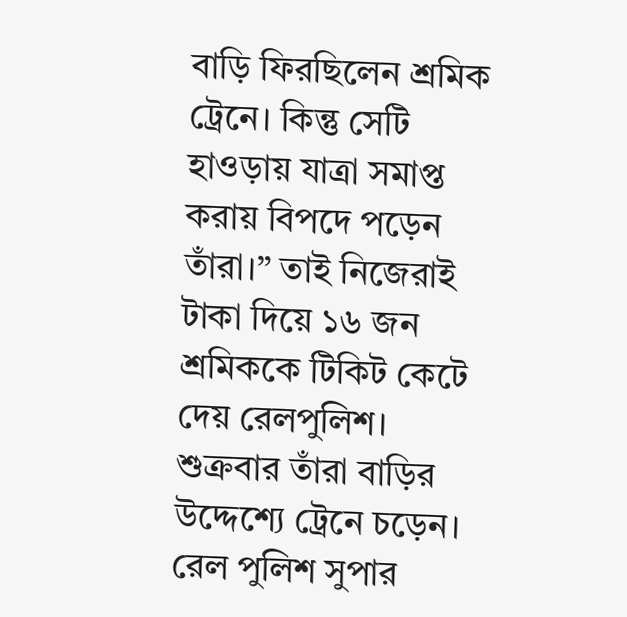বাড়ি ফিরছিলেন শ্রমিক ট্রেনে। কিন্তু সেটি হাওড়ায় যাত্রা সমাপ্ত করায় বিপদে পড়েন তাঁরা।” তাই নিজেরাই টাকা দিয়ে ১৬ জন শ্রমিককে টিকিট কেটে দেয় রেলপুলিশ। শুক্রবার তাঁরা বাড়ির উদ্দেশ্যে ট্রেনে চড়েন। রেল পুলিশ সুপার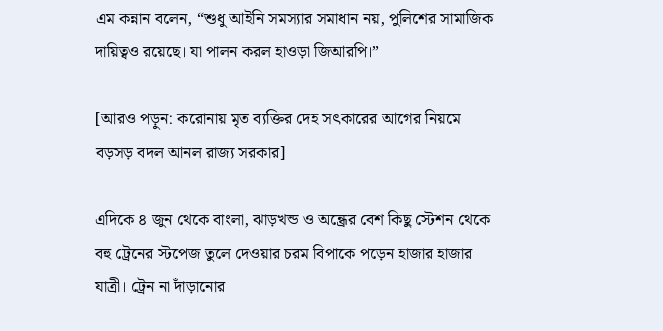এম কন্নান বলেন, “শুধু আইনি সমস্যার সমাধান নয়, পুলিশের সামাজিক দায়িত্বও রয়েছে। যা পালন করল হাওড়া জিআরপি।”

[আরও পড়ুন: করোনায় মৃত ব্যক্তির দেহ সৎকারের আগের নিয়মে বড়সড় বদল আনল রাজ্য সরকার]

এদিকে ৪ জুন থেকে বাংলা, ঝাড়খন্ড ও অন্ধ্রের বেশ কিছু স্টেশন থেকে বহু ট্রেনের স্টপেজ তুলে দেওয়ার চরম বিপাকে পড়েন হাজার হাজার যাত্রী। ট্রেন না দাঁড়ানোর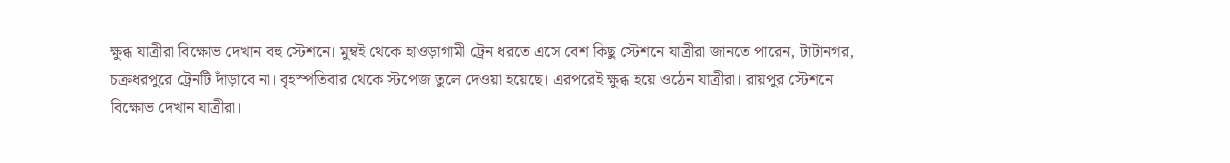ক্ষুব্ধ যাত্রীরা বিক্ষোভ দেখান বহু স্টেশনে। মুম্বই থেকে হাওড়াগামী ট্রেন ধরতে এসে বেশ কিছু স্টেশনে যাত্রীরা জানতে পারেন, টাটানগর, চক্রধরপুরে ট্রেনটি দাঁড়াবে না। বৃহস্পতিবার থেকে স্টপেজ তুলে দেওয়া হয়েছে। এরপরেই ক্ষুব্ধ হয়ে ওঠেন যাত্রীরা। রায়পুর স্টেশনে বিক্ষোভ দেখান যাত্রীরা।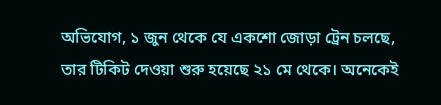অভিযোগ, ১ জুন থেকে যে একশো জোড়া ট্রেন চলছে, তার টিকিট দেওয়া শুরু হয়েছে ২১ মে থেকে। অনেকেই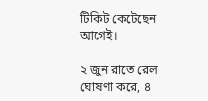টিকিট কেটেছেন আগেই।

২ জুন রাতে রেল ঘোষণা করে, ৪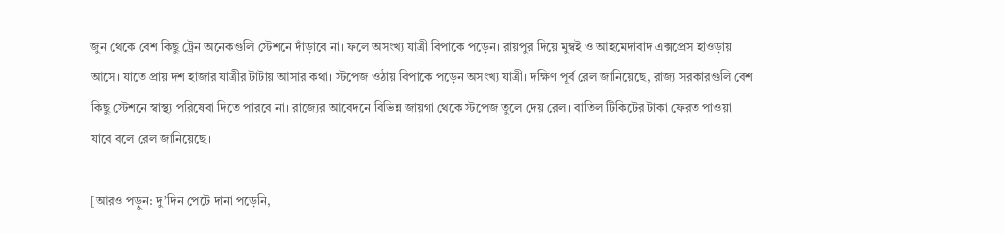জুন থেকে বেশ কিছু ট্রেন অনেকগুলি স্টেশনে দাঁড়াবে না। ফলে অসংখ্য যাত্রী বিপাকে পড়েন। রায়পুর দিয়ে মুম্বই ও আহমেদাবাদ এক্সপ্রেস হাওড়ায় আসে। যাতে প্রায় দশ হাজার যাত্রীর টাটায় আসার কথা। স্টপেজ ওঠায় বিপাকে পড়েন অসংখ্য যাত্রী। দক্ষিণ পূর্ব রেল জানিয়েছে, রাজ্য সরকারগুলি বেশ কিছু স্টেশনে স্বাস্থ্য পরিষেবা দিতে পারবে না। রাজ্যের আবেদনে বিভিন্ন জায়গা থেকে স্টপেজ তুলে দেয় রেল। বাতিল টিকিটের টাকা ফেরত পাওয়া যাবে বলে রেল জানিয়েছে।

[আরও পড়ুন: দু’দিন পেটে দানা পড়েনি,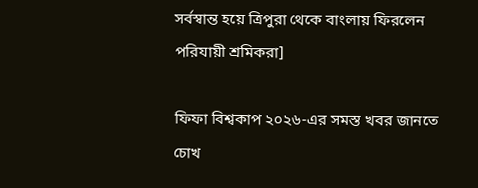সর্বস্বান্ত হয়ে ত্রিপুরা থেকে বাংলায় ফিরলেন পরিযায়ী শ্রমিকরা]

ফিফা বিশ্বকাপ ২০২৬-এর সমস্ত খবর জানতে চোখ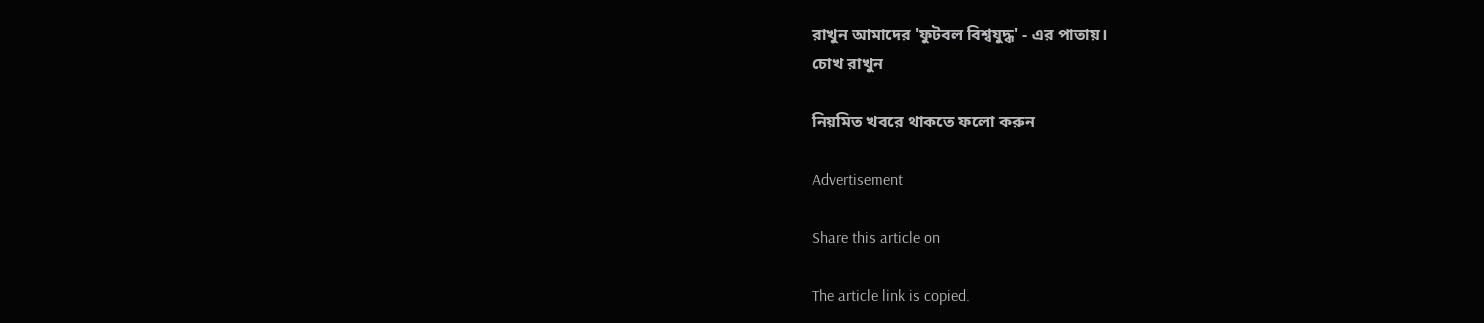রাখুন আমাদের 'ফুটবল বিশ্বযুদ্ধ' - এর পাতায়।
চোখ রাখুন

নিয়মিত খবরে থাকতে ফলো করুন

Advertisement

Share this article on

The article link is copied.